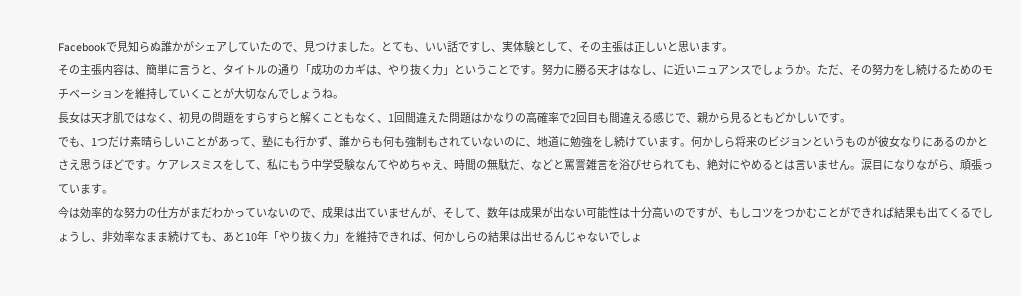Facebookで見知らぬ誰かがシェアしていたので、見つけました。とても、いい話ですし、実体験として、その主張は正しいと思います。
その主張内容は、簡単に言うと、タイトルの通り「成功のカギは、やり抜く力」ということです。努力に勝る天才はなし、に近いニュアンスでしょうか。ただ、その努力をし続けるためのモチベーションを維持していくことが大切なんでしょうね。
長女は天才肌ではなく、初見の問題をすらすらと解くこともなく、1回間違えた問題はかなりの高確率で2回目も間違える感じで、親から見るともどかしいです。
でも、1つだけ素晴らしいことがあって、塾にも行かず、誰からも何も強制もされていないのに、地道に勉強をし続けています。何かしら将来のビジョンというものが彼女なりにあるのかとさえ思うほどです。ケアレスミスをして、私にもう中学受験なんてやめちゃえ、時間の無駄だ、などと罵詈雑言を浴びせられても、絶対にやめるとは言いません。涙目になりながら、頑張っています。
今は効率的な努力の仕方がまだわかっていないので、成果は出ていませんが、そして、数年は成果が出ない可能性は十分高いのですが、もしコツをつかむことができれば結果も出てくるでしょうし、非効率なまま続けても、あと10年「やり抜く力」を維持できれば、何かしらの結果は出せるんじゃないでしょ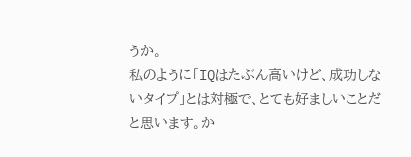うか。
私のように「IQはたぶん高いけど、成功しないタイプ」とは対極で、とても好ましいことだと思います。か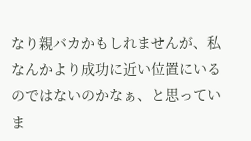なり親バカかもしれませんが、私なんかより成功に近い位置にいるのではないのかなぁ、と思っていま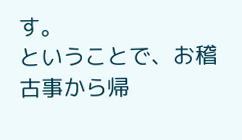す。
ということで、お稽古事から帰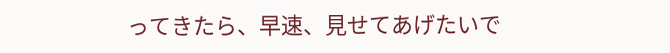ってきたら、早速、見せてあげたいで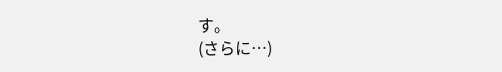す。
(さらに…)